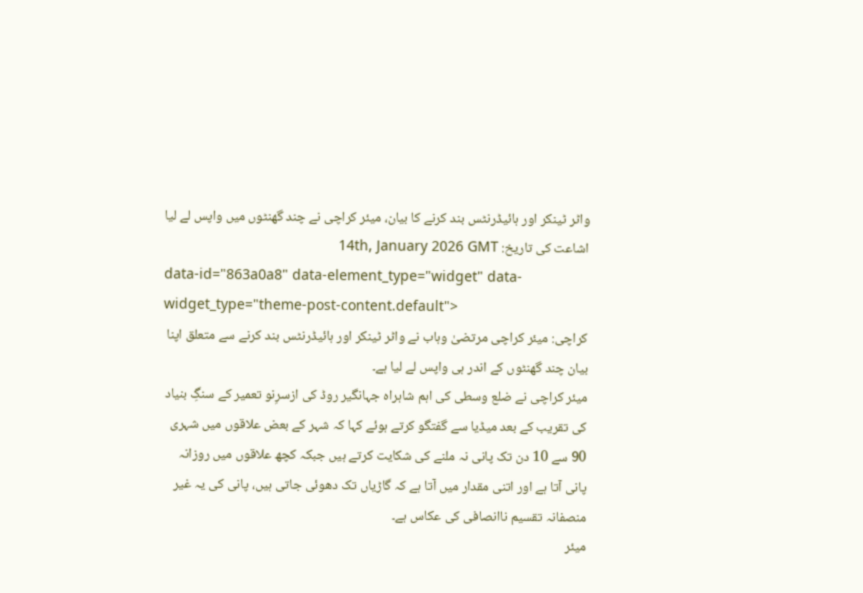واٹر ٹینکر اور ہائیڈرنٹس بند کرنے کا بیان، میئر کراچی نے چند گھنٹوں میں واپس لے لیا
اشاعت کی تاریخ: 14th, January 2026 GMT
data-id="863a0a8" data-element_type="widget" data-widget_type="theme-post-content.default">
کراچی: میئر کراچی مرتضیٰ وہاب نے واٹر ٹینکر اور ہائیڈرنٹس بند کرنے سے متعلق اپنا بیان چند گھنٹوں کے اندر ہی واپس لے لیا ہے۔
میئر کراچی نے ضلع وسطی کی اہم شاہراہ جہانگیر روڈ کی ازسرِنو تعمیر کے سنگِ بنیاد کی تقریب کے بعد میڈیا سے گفتگو کرتے ہوئے کہا کہ شہر کے بعض علاقوں میں شہری 90 سے 10 دن تک پانی نہ ملنے کی شکایت کرتے ہیں جبکہ کچھ علاقوں میں روزانہ پانی آتا ہے اور اتنی مقدار میں آتا ہے کہ گاڑیاں تک دھوئی جاتی ہیں، پانی کی یہ غیر منصفانہ تقسیم ناانصافی کی عکاس ہے۔
میئر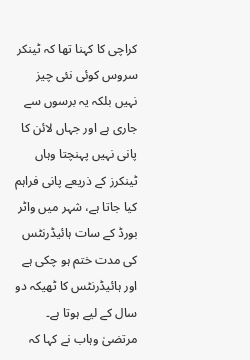کراچی کا کہنا تھا کہ ٹینکر سروس کوئی نئی چیز نہیں بلکہ یہ برسوں سے جاری ہے اور جہاں لائن کا پانی نہیں پہنچتا وہاں ٹینکرز کے ذریعے پانی فراہم کیا جاتا ہے، شہر میں واٹر بورڈ کے سات ہائیڈرنٹس کی مدت ختم ہو چکی ہے اور ہائیڈرنٹس کا ٹھیکہ دو سال کے لیے ہوتا ہے۔
مرتضیٰ وہاب نے کہا کہ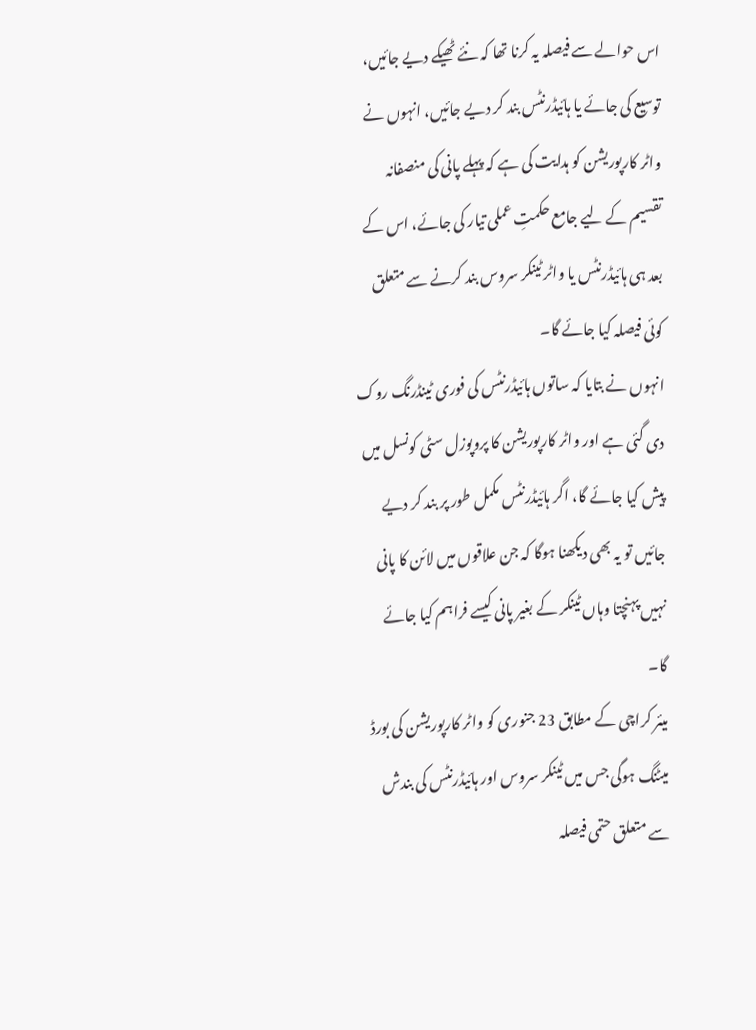اس حوالے سے فیصلہ یہ کرنا تھا کہ نئے ٹھیکے دیے جائیں، توسیع کی جائے یا ہائیڈرنٹس بند کر دیے جائیں، انہوں نے واٹر کارپوریشن کو ہدایت کی ہے کہ پہلے پانی کی منصفانہ تقسیم کے لیے جامع حکمتِ عملی تیار کی جائے، اس کے بعد ہی ہائیڈرنٹس یا واٹر ٹینکر سروس بند کرنے سے متعلق کوئی فیصلہ کیا جائے گا۔
انہوں نے بتایا کہ ساتوں ہائیڈرنٹس کی فوری ٹینڈرنگ روک دی گئی ہے اور واٹر کارپوریشن کا پروپوزل سٹی کونسل میں پیش کیا جائے گا، اگر ہائیڈرنٹس مکمل طور پر بند کر دیے جائیں تو یہ بھی دیکھنا ہوگا کہ جن علاقوں میں لائن کا پانی نہیں پہنچتا وہاں ٹینکر کے بغیر پانی کیسے فراہم کیا جائے گا۔
میئر کراچی کے مطابق 23 جنوری کو واٹر کارپوریشن کی بورڈ میٹنگ ہوگی جس میں ٹینکر سروس اور ہائیڈرنٹس کی بندش سے متعلق حتمی فیصلہ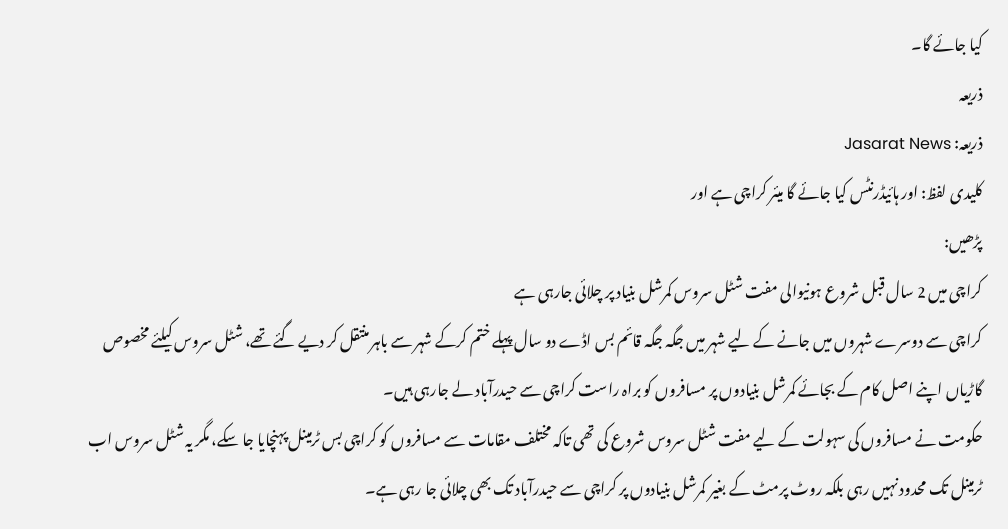کیا جائے گا۔
ذریعہ
ذریعہ: Jasarat News
کلیدی لفظ: اور ہائیڈرنٹس کیا جائے گا میئر کراچی ہے اور
پڑھیں:
کراچی میں 2 سال قبل شروع ہونیوالی مفت شٹل سروس کمرشل بنیاد پر چلائی جارہی ہے
کراچی سے دوسرے شہروں میں جانے کے لیے شہر میں جگہ جگہ قائم بس اڈے دو سال پہلے ختم کرکے شہر سے باہر منتقل کر دیے گئے تھے، شٹل سروس کیلئے مخصوص گاڑیاں اپنے اصل کام کے بجائے کمرشل بنیادوں پر مسافروں کو براہ راست کراچی سے حیدرآباد لے جارہی ہیں۔
حکومت نے مسافروں کی سہولت کے لیے مفت شٹل سروس شروع کی تھی تاکہ مختلف مقامات سے مسافروں کو کراچی بس ٹرمینل پہنچایا جا سکے، مگر یہ شٹل سروس اب ٹرمینل تک محدود نہیں رہی بلکہ روٹ پرمٹ کے بغیر کمرشل بنیادوں پر کراچی سے حیدرآباد تک بھی چلائی جا رہی ہے۔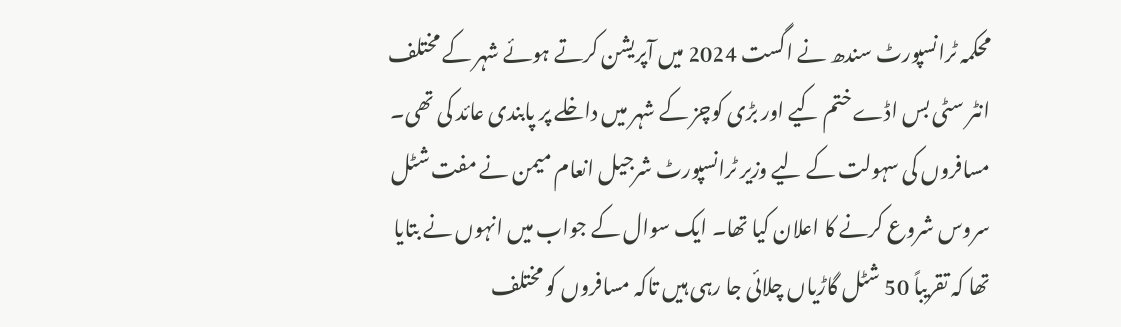محکمہ ٹرانسپورٹ سندھ نے اگست 2024 میں آپریشن کرتے ہوئے شہر کے مختلف انٹر سٹی بس اڈے ختم کیے اور بڑی کوچز کے شہر میں داخلے پر پابندی عائد کی تھی۔
مسافروں کی سہولت کے لیے وزیر ٹرانسپورٹ شرجیل انعام میمن نے مفت شٹل سروس شروع کرنے کا اعلان کیا تھا۔ ایک سوال کے جواب میں انہوں نے بتایا تھا کہ تقریباً 50 شٹل گاڑیاں چلائی جا رہی ہیں تاکہ مسافروں کو مختلف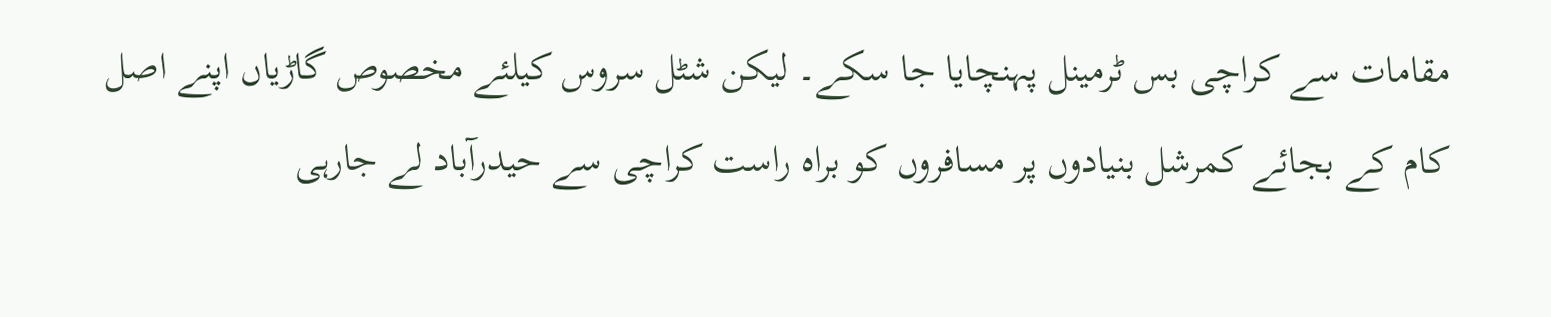مقامات سے کراچی بس ٹرمینل پہنچایا جا سکے۔ لیکن شٹل سروس کیلئے مخصوص گاڑیاں اپنے اصل کام کے بجائے کمرشل بنیادوں پر مسافروں کو براہ راست کراچی سے حیدرآباد لے جارہی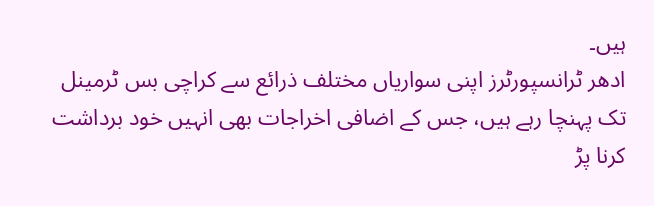ہیں۔
ادھر ٹرانسپورٹرز اپنی سواریاں مختلف ذرائع سے کراچی بس ٹرمینل تک پہنچا رہے ہیں، جس کے اضافی اخراجات بھی انہیں خود برداشت کرنا پڑ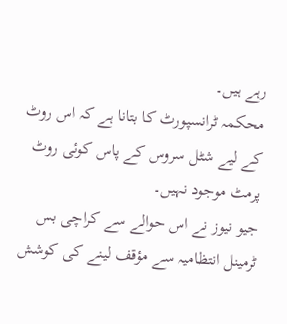رہے ہیں۔
محکمہ ٹرانسپورٹ کا بتانا ہے کہ اس روٹ کے لیے شٹل سروس کے پاس کوئی روٹ پرمٹ موجود نہیں۔
جیو نیوز نے اس حوالے سے کراچی بس ٹرمینل انتظامیہ سے مؤقف لینے کی کوشش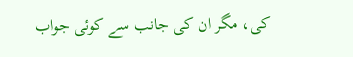کی، مگر ان کی جانب سے کوئی جواب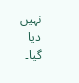نہیں دیا گیا۔